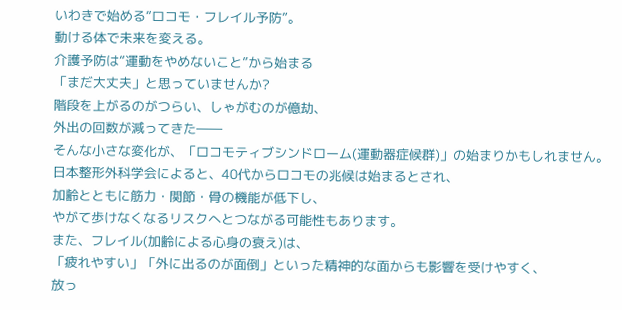いわきで始める“ロコモ・フレイル予防”。
動ける体で未来を変える。
介護予防は“運動をやめないこと”から始まる
「まだ大丈夫」と思っていませんか?
階段を上がるのがつらい、しゃがむのが億劫、
外出の回数が減ってきた――
そんな小さな変化が、「ロコモティブシンドローム(運動器症候群)」の始まりかもしれません。
日本整形外科学会によると、40代からロコモの兆候は始まるとされ、
加齢とともに筋力・関節・骨の機能が低下し、
やがて歩けなくなるリスクへとつながる可能性もあります。
また、フレイル(加齢による心身の衰え)は、
「疲れやすい」「外に出るのが面倒」といった精神的な面からも影響を受けやすく、
放っ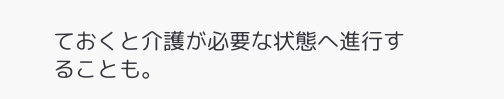ておくと介護が必要な状態へ進行することも。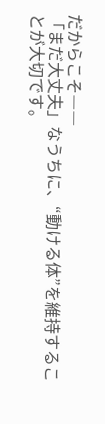だからこそ――
「まだ大丈夫」なうちに、“動ける体”を維持することが大切です。